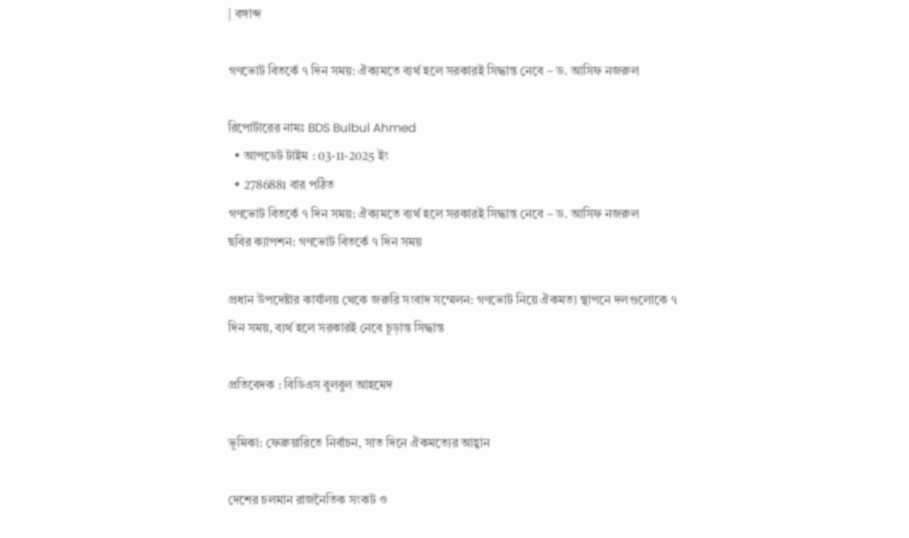| বঙ্গাব্দ

গণভোট বিতর্কে ৭ দিন সময়: ঐক্যমতে ব্যর্থ হলে সরকারই সিদ্ধান্ত নেবে – ড. আসিফ নজরুল

রিপোর্টারের নামঃ BDS Bulbul Ahmed
  • আপডেট টাইম : 03-11-2025 ইং
  • 2786881 বার পঠিত
গণভোট বিতর্কে ৭ দিন সময়: ঐক্যমতে ব্যর্থ হলে সরকারই সিদ্ধান্ত নেবে – ড. আসিফ নজরুল
ছবির ক্যাপশন: গণভোট বিতর্কে ৭ দিন সময়

প্রধান উপদেষ্টার কার্যালয় থেকে জরুরি সংবাদ সম্মেলন: গণভোট নিয়ে ঐকমত্য স্থাপনে দলগুলোকে ৭ দিন সময়, ব্যর্থ হলে সরকারই নেবে চূড়ান্ত সিদ্ধান্ত

প্রতিবেদক : বিডিএস বুলবুল আহমেদ

ভূমিকা: ফেব্রুয়ারিতে নির্বাচন, সাত দিনে ঐকমত্যের আহ্বান

দেশের চলমান রাজনৈতিক সংকট ও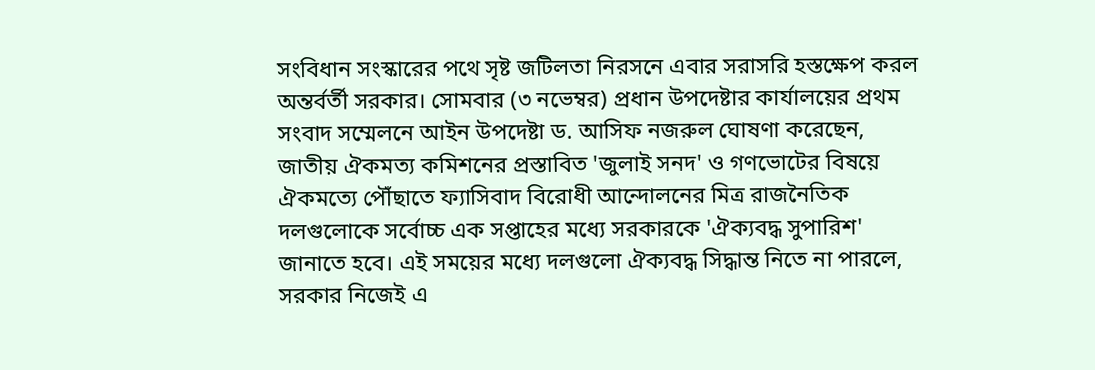সংবিধান সংস্কারের পথে সৃষ্ট জটিলতা নিরসনে এবার সরাসরি হস্তক্ষেপ করল অন্তর্বর্তী সরকার। সোমবার (৩ নভেম্বর) প্রধান উপদেষ্টার কার্যালয়ের প্রথম সংবাদ সম্মেলনে আইন উপদেষ্টা ড. আসিফ নজরুল ঘোষণা করেছেন, জাতীয় ঐকমত্য কমিশনের প্রস্তাবিত 'জুলাই সনদ' ও গণভোটের বিষয়ে ঐকমত্যে পৌঁছাতে ফ্যাসিবাদ বিরোধী আন্দোলনের মিত্র রাজনৈতিক দলগুলোকে সর্বোচ্চ এক সপ্তাহের মধ্যে সরকারকে 'ঐক্যবদ্ধ সুপারিশ' জানাতে হবে। এই সময়ের মধ্যে দলগুলো ঐক্যবদ্ধ সিদ্ধান্ত নিতে না পারলে, সরকার নিজেই এ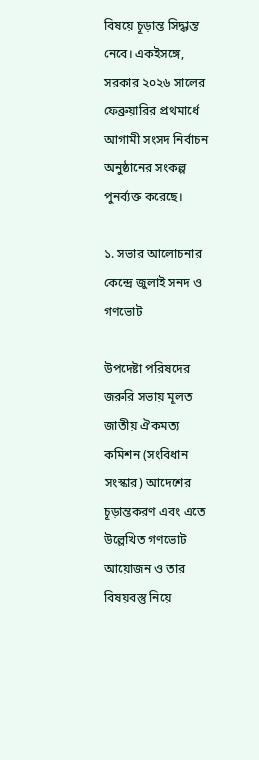বিষয়ে চূড়ান্ত সিদ্ধান্ত নেবে। একইসঙ্গে, সরকার ২০২৬ সালের ফেব্রুয়ারির প্রথমার্ধে আগামী সংসদ নির্বাচন অনুষ্ঠানের সংকল্প পুনর্ব্যক্ত করেছে।

১. সভার আলোচনার কেন্দ্রে জুলাই সনদ ও গণভোট

উপদেষ্টা পরিষদের জরুরি সভায় মূলত জাতীয় ঐকমত্য কমিশন (সংবিধান সংস্কার) আদেশের চূড়ান্তকরণ এবং এতে উল্লেখিত গণভোট আয়োজন ও তার বিষয়বস্তু নিয়ে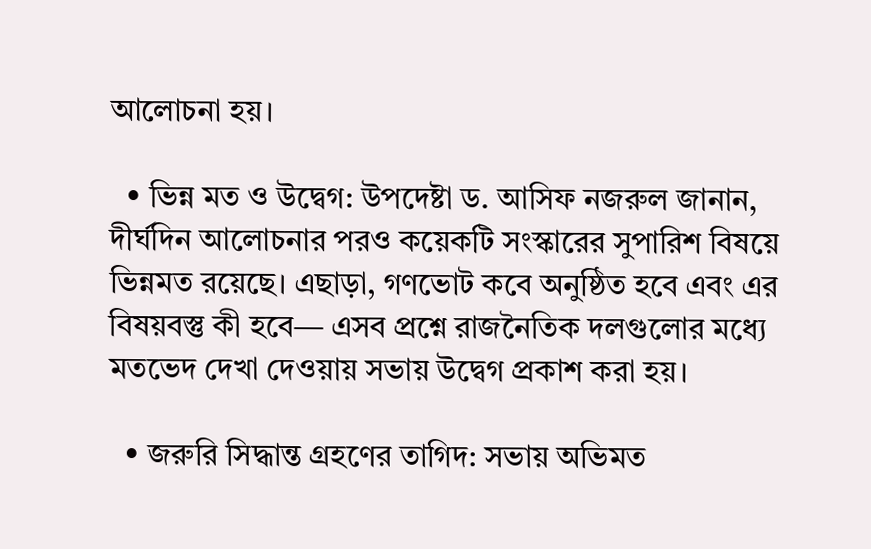আলোচনা হয়।

  • ভিন্ন মত ও উদ্বেগ: উপদেষ্টা ড. আসিফ নজরুল জানান, দীর্ঘদিন আলোচনার পরও কয়েকটি সংস্কারের সুপারিশ বিষয়ে ভিন্নমত রয়েছে। এছাড়া, গণভোট কবে অনুষ্ঠিত হবে এবং এর বিষয়বস্তু কী হবে— এসব প্রশ্নে রাজনৈতিক দলগুলোর মধ্যে মতভেদ দেখা দেওয়ায় সভায় উদ্বেগ প্রকাশ করা হয়।

  • জরুরি সিদ্ধান্ত গ্রহণের তাগিদ: সভায় অভিমত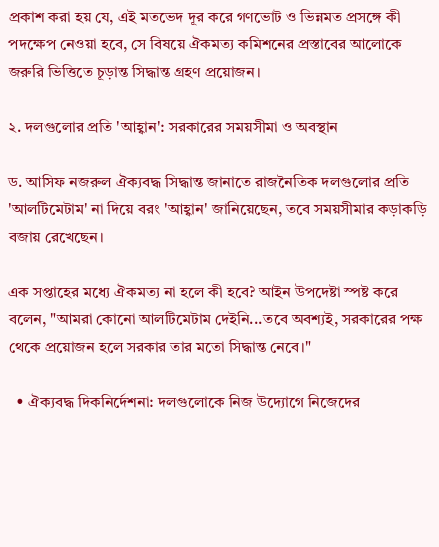প্রকাশ করা হয় যে, এই মতভেদ দূর করে গণভোট ও ভিন্নমত প্রসঙ্গে কী পদক্ষেপ নেওয়া হবে, সে বিষয়ে ঐকমত্য কমিশনের প্রস্তাবের আলোকে জরুরি ভিত্তিতে চূড়ান্ত সিদ্ধান্ত গ্রহণ প্রয়োজন।

২. দলগুলোর প্রতি 'আহ্বান': সরকারের সময়সীমা ও অবস্থান

ড. আসিফ নজরুল ঐক্যবদ্ধ সিদ্ধান্ত জানাতে রাজনৈতিক দলগুলোর প্রতি 'আলটিমেটাম' না দিয়ে বরং 'আহ্বান' জানিয়েছেন, তবে সময়সীমার কড়াকড়ি বজায় রেখেছেন।

এক সপ্তাহের মধ্যে ঐকমত্য না হলে কী হবে? আইন উপদেষ্টা স্পষ্ট করে বলেন, "আমরা কোনো আলটিমেটাম দেইনি...তবে অবশ্যই, সরকারের পক্ষ থেকে প্রয়োজন হলে সরকার তার মতো সিদ্ধান্ত নেবে।"

  • ঐক্যবদ্ধ দিকনির্দেশনা: দলগুলোকে নিজ উদ্যোগে নিজেদের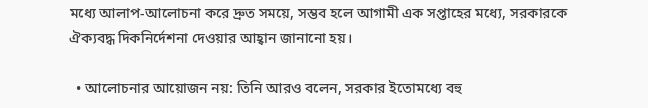মধ্যে আলাপ-আলোচনা করে দ্রুত সময়ে, সম্ভব হলে আগামী এক সপ্তাহের মধ্যে, সরকারকে ঐক্যবদ্ধ দিকনির্দেশনা দেওয়ার আহ্বান জানানো হয়।

  • আলোচনার আয়োজন নয়: তিনি আরও বলেন, সরকার ইতোমধ্যে বহু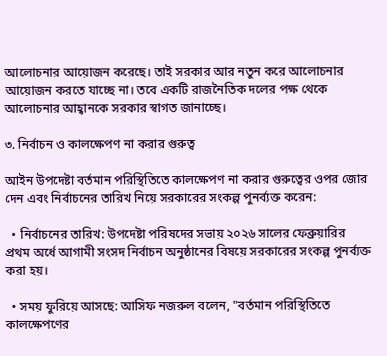আলোচনার আয়োজন করেছে। তাই সরকার আর নতুন করে আলোচনার আয়োজন করতে যাচ্ছে না। তবে একটি রাজনৈতিক দলের পক্ষ থেকে আলোচনার আহ্বানকে সরকার স্বাগত জানাচ্ছে।

৩. নির্বাচন ও কালক্ষেপণ না করার গুরুত্ব

আইন উপদেষ্টা বর্তমান পরিস্থিতিতে কালক্ষেপণ না করার গুরুত্বের ওপর জোর দেন এবং নির্বাচনের তারিখ নিয়ে সরকারের সংকল্প পুনর্ব্যক্ত করেন:

  • নির্বাচনের তারিখ: উপদেষ্টা পরিষদের সভায় ২০২৬ সালের ফেব্রুয়ারির প্রথম অর্ধে আগামী সংসদ নির্বাচন অনুষ্ঠানের বিষয়ে সরকারের সংকল্প পুনর্ব্যক্ত করা হয়।

  • সময় ফুরিয়ে আসছে: আসিফ নজরুল বলেন, "বর্তমান পরিস্থিতিতে কালক্ষেপণের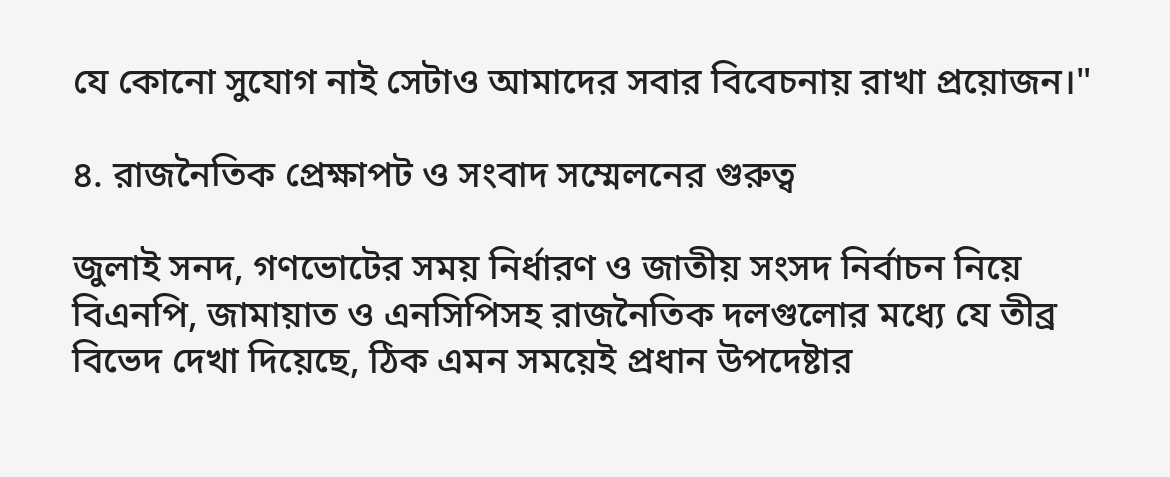যে কোনো সুযোগ নাই সেটাও আমাদের সবার বিবেচনায় রাখা প্রয়োজন।"

৪. রাজনৈতিক প্রেক্ষাপট ও সংবাদ সম্মেলনের গুরুত্ব

জুলাই সনদ, গণভোটের সময় নির্ধারণ ও জাতীয় সংসদ নির্বাচন নিয়ে বিএনপি, জামায়াত ও এনসিপিসহ রাজনৈতিক দলগুলোর মধ্যে যে তীব্র বিভেদ দেখা দিয়েছে, ঠিক এমন সময়েই প্রধান উপদেষ্টার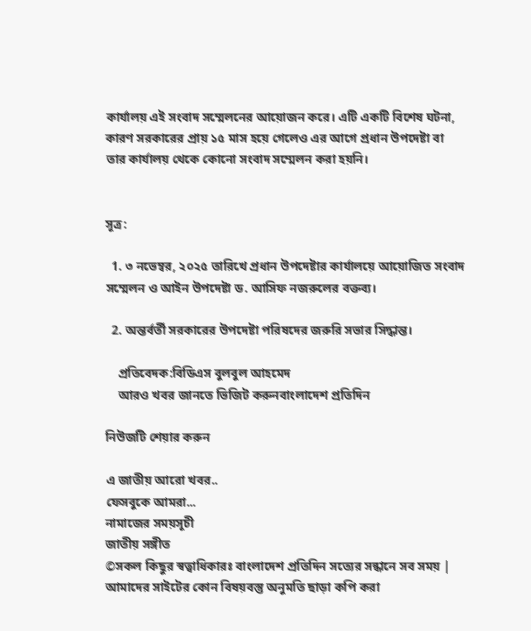কার্যালয় এই সংবাদ সম্মেলনের আয়োজন করে। এটি একটি বিশেষ ঘটনা, কারণ সরকারের প্রায় ১৫ মাস হয়ে গেলেও এর আগে প্রধান উপদেষ্টা বা তার কার্যালয় থেকে কোনো সংবাদ সম্মেলন করা হয়নি।


সূত্র:

  1. ৩ নভেম্বর, ২০২৫ তারিখে প্রধান উপদেষ্টার কার্যালয়ে আয়োজিত সংবাদ সম্মেলন ও আইন উপদেষ্টা ড. আসিফ নজরুলের বক্তব্য।

  2. অন্তর্বর্তী সরকারের উপদেষ্টা পরিষদের জরুরি সভার সিদ্ধান্ত।

    প্রতিবেদক:বিডিএস বুলবুল আহমেদ
    আরও খবর জানতে ভিজিট করুনবাংলাদেশ প্রতিদিন

নিউজটি শেয়ার করুন

এ জাতীয় আরো খবর..
ফেসবুকে আমরা...
নামাজের সময়সূচী
জাতীয় সঙ্গীত
©সকল কিছুর স্বত্বাধিকারঃ বাংলাদেশ প্রতিদিন সত্যের সন্ধানে সব সময় | আমাদের সাইটের কোন বিষয়বস্তু অনুমতি ছাড়া কপি করা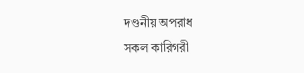দণ্ডনীয় অপরাধ
সকল কারিগরী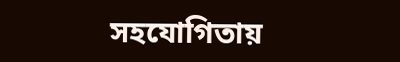সহযোগিতায়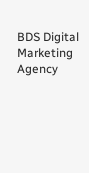BDS Digital Marketing Agency